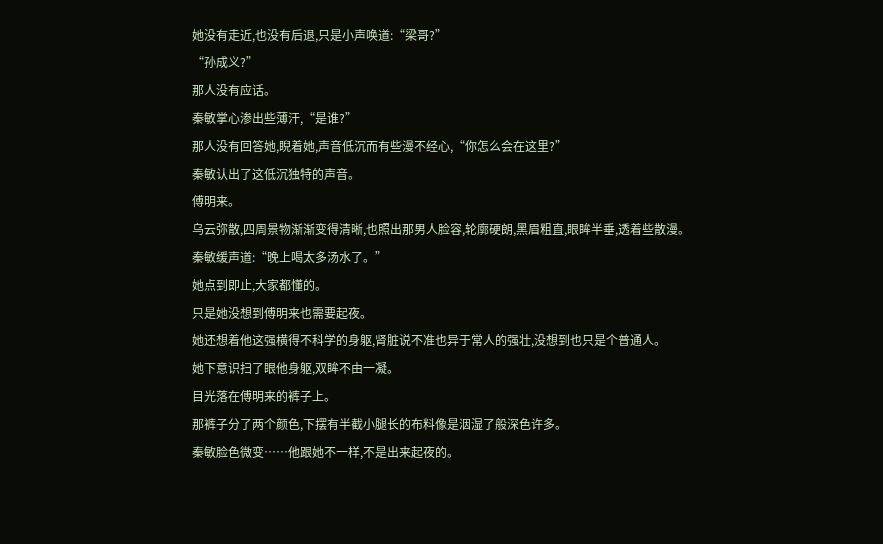她没有走近,也没有后退,只是小声唤道:“梁哥?”
“孙成义?”
那人没有应话。
秦敏掌心渗出些薄汗,“是谁?”
那人没有回答她,睨着她,声音低沉而有些漫不经心,“你怎么会在这里?”
秦敏认出了这低沉独特的声音。
傅明来。
乌云弥散,四周景物渐渐变得清晰,也照出那男人脸容,轮廓硬朗,黑眉粗直,眼眸半垂,透着些散漫。
秦敏缓声道:“晚上喝太多汤水了。”
她点到即止,大家都懂的。
只是她没想到傅明来也需要起夜。
她还想着他这强横得不科学的身躯,肾脏说不准也异于常人的强壮,没想到也只是个普通人。
她下意识扫了眼他身躯,双眸不由一凝。
目光落在傅明来的裤子上。
那裤子分了两个颜色,下摆有半截小腿长的布料像是洇湿了般深色许多。
秦敏脸色微变……他跟她不一样,不是出来起夜的。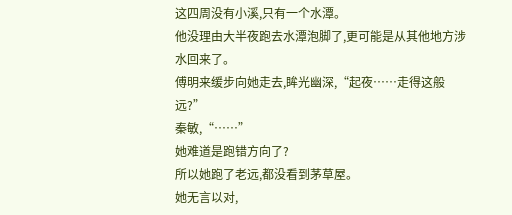这四周没有小溪,只有一个水潭。
他没理由大半夜跑去水潭泡脚了,更可能是从其他地方涉水回来了。
傅明来缓步向她走去,眸光幽深,“起夜……走得这般远?”
秦敏,“……”
她难道是跑错方向了?
所以她跑了老远,都没看到茅草屋。
她无言以对,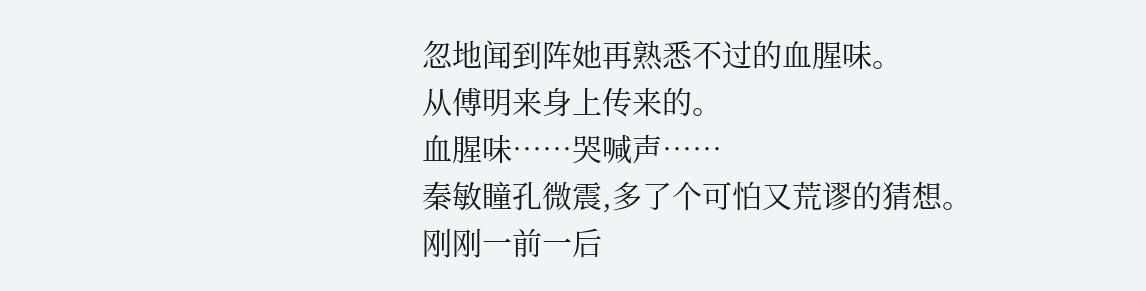忽地闻到阵她再熟悉不过的血腥味。
从傅明来身上传来的。
血腥味……哭喊声……
秦敏瞳孔微震,多了个可怕又荒谬的猜想。
刚刚一前一后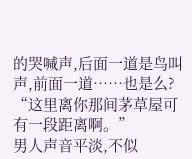的哭喊声,后面一道是鸟叫声,前面一道……也是么?
“这里离你那间茅草屋可有一段距离啊。”
男人声音平淡,不似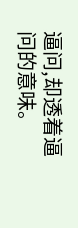逼问,却透着逼问的意味。